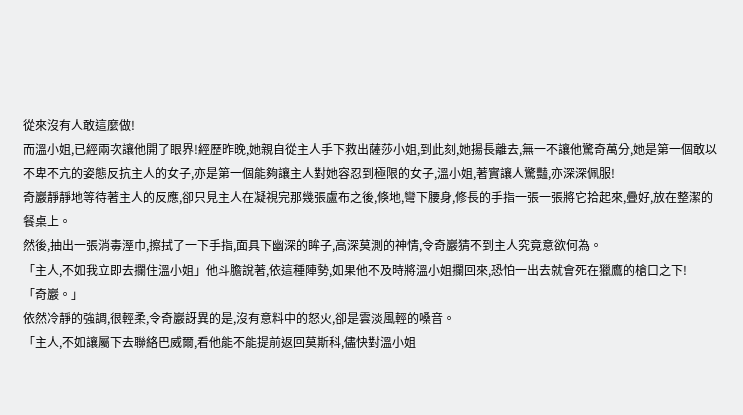從來沒有人敢這麼做!
而溫小姐,已經兩次讓他開了眼界!經歷昨晚,她親自從主人手下救出薩莎小姐,到此刻,她揚長離去,無一不讓他驚奇萬分,她是第一個敢以不卑不亢的姿態反抗主人的女子,亦是第一個能夠讓主人對她容忍到極限的女子,溫小姐,著實讓人驚豔,亦深深佩服!
奇巖靜靜地等待著主人的反應,卻只見主人在凝視完那幾張盧布之後,倏地,彎下腰身,修長的手指一張一張將它拾起來,疊好,放在整潔的餐桌上。
然後,抽出一張消毒溼巾,擦拭了一下手指,面具下幽深的眸子,高深莫測的神情,令奇巖猜不到主人究竟意欲何為。
「主人,不如我立即去攔住溫小姐」他斗膽說著,依這種陣勢,如果他不及時將溫小姐攔回來,恐怕一出去就會死在獵鷹的槍口之下!
「奇巖。」
依然冷靜的強調,很輕柔,令奇巖訝異的是,沒有意料中的怒火,卻是雲淡風輕的嗓音。
「主人,不如讓屬下去聯絡巴威爾,看他能不能提前返回莫斯科,儘快對溫小姐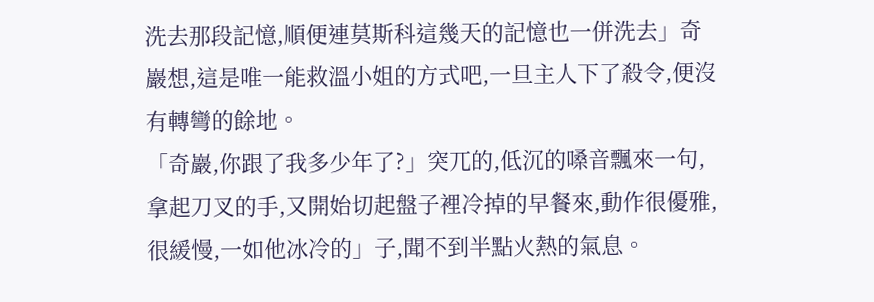洗去那段記憶,順便連莫斯科這幾天的記憶也一併洗去」奇巖想,這是唯一能救溫小姐的方式吧,一旦主人下了殺令,便沒有轉彎的餘地。
「奇巖,你跟了我多少年了?」突兀的,低沉的嗓音飄來一句,拿起刀叉的手,又開始切起盤子裡冷掉的早餐來,動作很優雅,很緩慢,一如他冰冷的」子,聞不到半點火熱的氣息。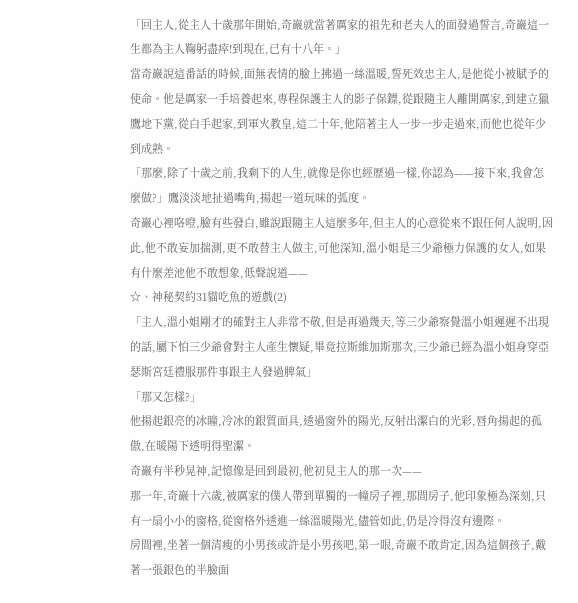「回主人,從主人十歲那年開始,奇巖就當著厲家的祖先和老夫人的面發過誓言,奇巖這一生都為主人鞠躬盡瘁!到現在,已有十八年。」
當奇巖說這番話的時候,面無表情的臉上拂過一絲溫暖,誓死效忠主人,是他從小被賦予的使命。他是厲家一手培養起來,專程保護主人的影子保鏢,從跟隨主人離開厲家,到建立獵鷹地下黨,從白手起家,到軍火教皇,這二十年,他陪著主人一步一步走過來,而他也從年少到成熟。
「那麼,除了十歲之前,我剩下的人生,就像是你也經歷過一樣,你認為——接下來,我會怎麼做?」鷹淡淡地扯過嘴角,揚起一道玩味的弧度。
奇巖心裡咯噔,臉有些發白,雖說跟隨主人這麼多年,但主人的心意從來不跟任何人說明,因此,他不敢妄加揣測,更不敢替主人做主,可他深知,溫小姐是三少爺極力保護的女人,如果有什麼差池他不敢想象,低聲說道——
☆、神秘契約31貓吃魚的遊戲(2)
「主人,溫小姐剛才的確對主人非常不敬,但是再過幾天,等三少爺察覺溫小姐遲遲不出現的話,屬下怕三少爺會對主人產生懷疑,畢竟拉斯維加斯那次,三少爺已經為溫小姐身穿亞瑟斯宮廷禮服那件事跟主人發過脾氣」
「那又怎樣?」
他揚起銀亮的冰瞳,冷冰的銀質面具,透過窗外的陽光,反射出潔白的光彩,唇角揚起的孤傲,在暖陽下透明得聖潔。
奇巖有半秒晃神,記憶像是回到最初,他初見主人的那一次——
那一年,奇巖十六歲,被厲家的僕人帶到單獨的一幢房子裡,那間房子,他印象極為深刻,只有一扇小小的窗格,從窗格外透進一絲溫暖陽光,儘管如此,仍是冷得沒有邊際。
房間裡,坐著一個清瘦的小男孩或許是小男孩吧,第一眼,奇巖不敢肯定,因為這個孩子,戴著一張銀色的半臉面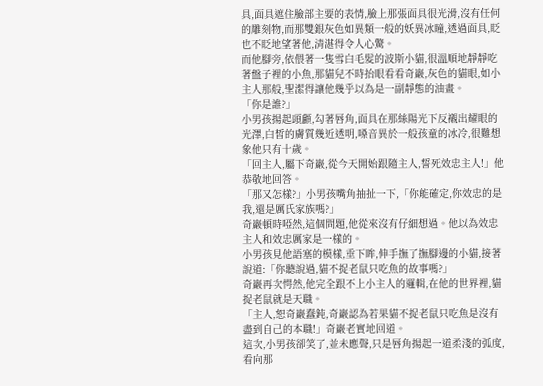具,面具遮住臉部主要的表情,臉上那張面具很光滑,沒有任何的雕刻物,而那雙銀灰色如異類一般的妖異冰瞳,透過面具,眨也不眨地望著他,清湛得令人心驚。
而他腳旁,依偎著一隻雪白毛髮的波斯小貓,很溫順地靜靜吃著盤子裡的小魚,那貓兒不時抬眼看看奇巖,灰色的貓眼,如小主人那般,聖潔得讓他幾乎以為是一副靜態的油畫。
「你是誰?」
小男孩揚起頭顱,勾著唇角,面具在那絲陽光下反襯出耀眼的光澤,白皙的膚質幾近透明,嗓音異於一般孩童的冰冷,很難想象他只有十歲。
「回主人,屬下奇巖,從今天開始跟隨主人,誓死效忠主人!」他恭敬地回答。
「那又怎樣?」小男孩嘴角抽扯一下,「你能確定,你效忠的是我,還是厲氏家族嗎?」
奇巖頓時啞然,這個問題,他從來沒有仔細想過。他以為效忠主人和效忠厲家是一樣的。
小男孩見他語塞的模樣,垂下眸,伸手撫了撫腳邊的小貓,接著說道:「你聽說過,貓不捉老鼠只吃魚的故事嗎?」
奇巖再次愕然,他完全跟不上小主人的邏輯,在他的世界裡,貓捉老鼠就是天職。
「主人,恕奇巖蠢鈍,奇巖認為若果貓不捉老鼠只吃魚是沒有盡到自己的本職!」奇巖老實地回道。
這次,小男孩卻笑了,並未應聲,只是唇角揚起一道柔淺的弧度,看向那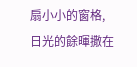扇小小的窗格,日光的餘暉撒在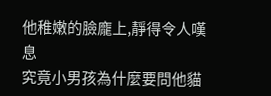他稚嫩的臉龐上,靜得令人嘆息
究竟小男孩為什麼要問他貓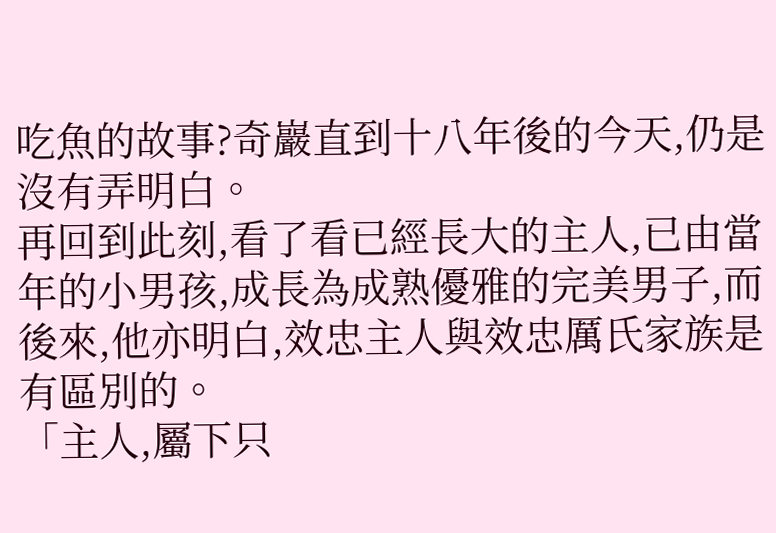吃魚的故事?奇巖直到十八年後的今天,仍是沒有弄明白。
再回到此刻,看了看已經長大的主人,已由當年的小男孩,成長為成熟優雅的完美男子,而後來,他亦明白,效忠主人與效忠厲氏家族是有區別的。
「主人,屬下只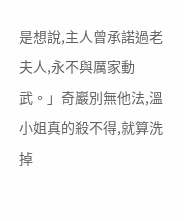是想說,主人曾承諾過老夫人,永不與厲家動武。」奇巖別無他法,溫小姐真的殺不得,就算洗掉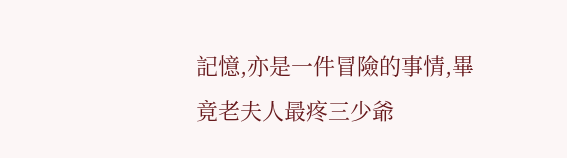記憶,亦是一件冒險的事情,畢竟老夫人最疼三少爺